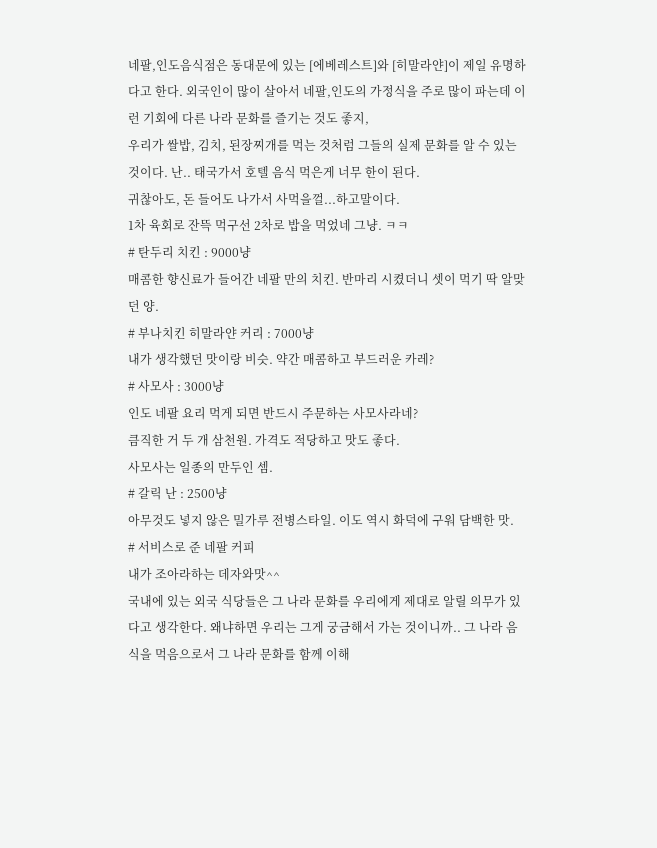네팔,인도음식점은 동대문에 있는 [에베레스트]와 [히말라얀]이 제일 유명하다고 한다. 외국인이 많이 살아서 네팔,인도의 가정식을 주로 많이 파는데 이런 기회에 다른 나라 문화를 즐기는 것도 좋지,
우리가 쌀밥, 김치, 된장찌개를 먹는 것처럼 그들의 실제 문화를 알 수 있는 것이다. 난.. 태국가서 호텔 음식 먹은게 너무 한이 된다.
귀찮아도, 돈 들어도 나가서 사먹을껄...하고말이다.
1차 육회로 잔뜩 먹구선 2차로 밥을 먹었네 그냥. ㅋㅋ
# 탄두리 치킨 : 9000냥
매콤한 향신료가 들어간 네팔 만의 치킨. 반마리 시켰더니 셋이 먹기 딱 알맞던 양.
# 부나치킨 히말라얀 커리 : 7000냥
내가 생각했던 맛이랑 비슷. 약간 매콤하고 부드러운 카레?
# 사모사 : 3000냥
인도 네팔 요리 먹게 되면 반드시 주문하는 사모사라네?
큼직한 거 두 개 삼천원. 가격도 적당하고 맛도 좋다.
사모사는 일종의 만두인 셈.
# 갈릭 난 : 2500냥
아무것도 넣지 않은 밀가루 전병스타일. 이도 역시 화덕에 구워 담백한 맛.
# 서비스로 준 네팔 커피
내가 조아라하는 데자와맛^^
국내에 있는 외국 식당들은 그 나라 문화를 우리에게 제대로 알릴 의무가 있다고 생각한다. 왜냐하면 우리는 그게 궁금해서 가는 것이니까.. 그 나라 음식을 먹음으로서 그 나라 문화를 함께 이해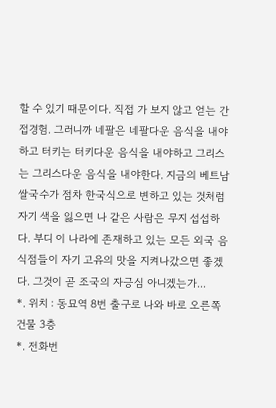할 수 있기 때문이다. 직접 가 보지 않고 얻는 간접경험. 그러니까 네팔은 네팔다운 음식을 내야하고 터키는 터키다운 음식을 내야하고 그리스는 그리스다운 음식을 내야한다. 지금의 베트남 쌀국수가 점차 한국식으로 변하고 있는 것처럼 자기 색을 잃으면 나 같은 사람은 무지 섭섭하다. 부디 이 나라에 존재하고 있는 모든 외국 음식점들이 자기 고유의 맛을 지켜나갔으면 좋겠다. 그것이 곧 조국의 자긍심 아니겠는가...
*. 위치 : 동묘역 8번 출구로 나와 바로 오른쪽 건물 3층
*. 전화번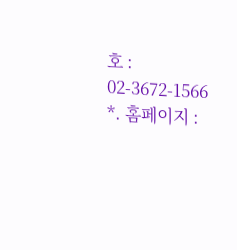호 : 02-3672-1566
*. 홈페이지 :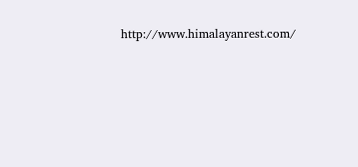http://www.himalayanrest.com/